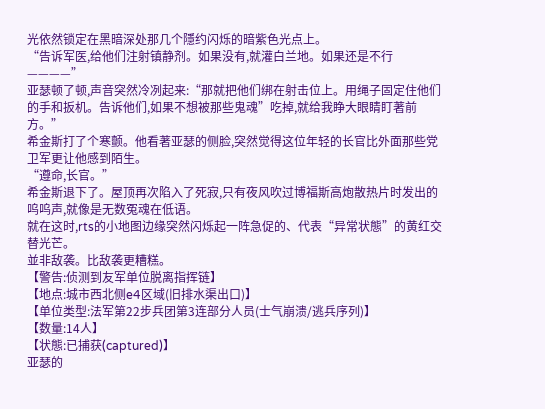光依然锁定在黑暗深处那几个隱约闪烁的暗紫色光点上。
“告诉军医,给他们注射镇静剂。如果没有,就灌白兰地。如果还是不行————”
亚瑟顿了顿,声音突然冷冽起来:“那就把他们绑在射击位上。用绳子固定住他们的手和扳机。告诉他们,如果不想被那些鬼魂”吃掉,就给我睁大眼睛盯著前方。”
希金斯打了个寒颤。他看著亚瑟的侧脸,突然觉得这位年轻的长官比外面那些党卫军更让他感到陌生。
“遵命,长官。”
希金斯退下了。屋顶再次陷入了死寂,只有夜风吹过博福斯高炮散热片时发出的呜呜声,就像是无数冤魂在低语。
就在这时,rts的小地图边缘突然闪烁起一阵急促的、代表“异常状態”的黄红交替光芒。
並非敌袭。比敌袭更糟糕。
【警告:侦测到友军单位脱离指挥链】
【地点:城市西北侧e4区域(旧排水渠出口)】
【单位类型:法军第22步兵团第3连部分人员(士气崩溃/逃兵序列)】
【数量:14人】
【状態:已捕获(captured)】
亚瑟的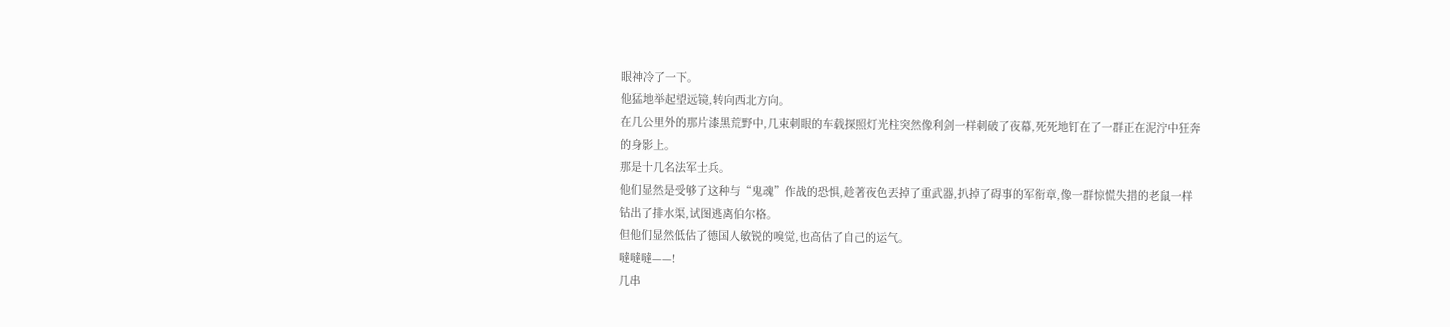眼神冷了一下。
他猛地举起望远镜,转向西北方向。
在几公里外的那片漆黑荒野中,几束刺眼的车载探照灯光柱突然像利剑一样刺破了夜幕,死死地钉在了一群正在泥泞中狂奔的身影上。
那是十几名法军士兵。
他们显然是受够了这种与“鬼魂”作战的恐惧,趁著夜色丟掉了重武器,扒掉了碍事的军衔章,像一群惊慌失措的老鼠一样钻出了排水渠,试图逃离伯尔格。
但他们显然低估了德国人敏锐的嗅觉,也高估了自己的运气。
噠噠噠——!
几串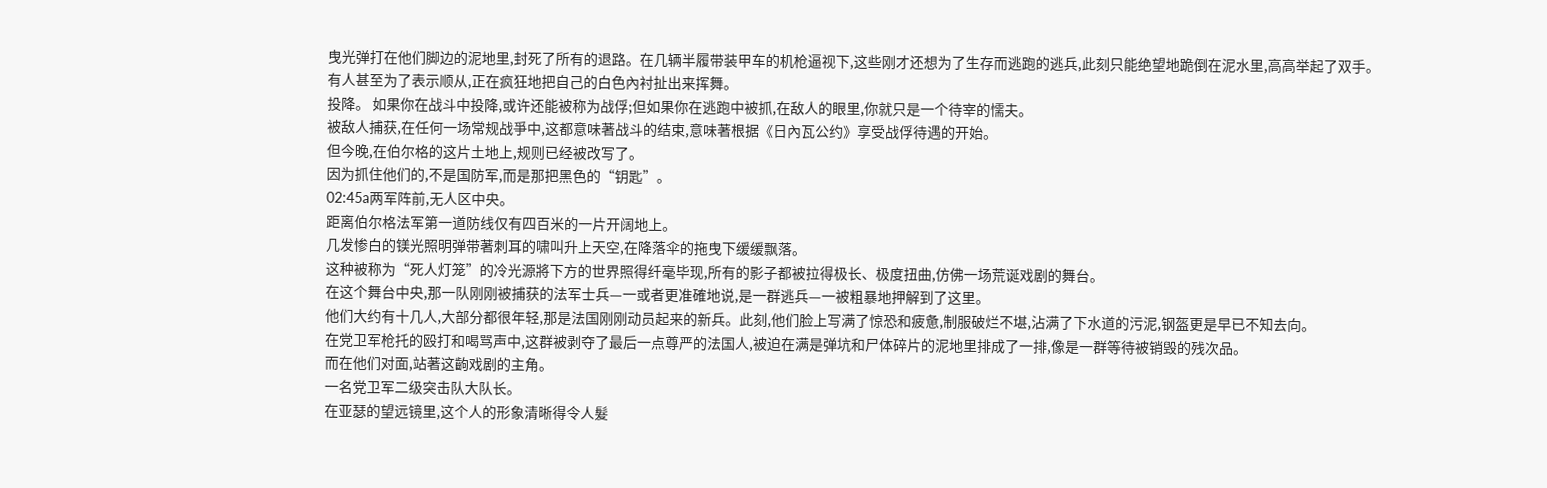曳光弹打在他们脚边的泥地里,封死了所有的退路。在几辆半履带装甲车的机枪逼视下,这些刚才还想为了生存而逃跑的逃兵,此刻只能绝望地跪倒在泥水里,高高举起了双手。
有人甚至为了表示顺从,正在疯狂地把自己的白色內衬扯出来挥舞。
投降。 如果你在战斗中投降,或许还能被称为战俘;但如果你在逃跑中被抓,在敌人的眼里,你就只是一个待宰的懦夫。
被敌人捕获,在任何一场常规战爭中,这都意味著战斗的结束,意味著根据《日內瓦公约》享受战俘待遇的开始。
但今晚,在伯尔格的这片土地上,规则已经被改写了。
因为抓住他们的,不是国防军,而是那把黑色的“钥匙”。
02:45a两军阵前,无人区中央。
距离伯尔格法军第一道防线仅有四百米的一片开阔地上。
几发惨白的镁光照明弹带著刺耳的啸叫升上天空,在降落伞的拖曳下缓缓飘落。
这种被称为“死人灯笼”的冷光源將下方的世界照得纤毫毕现,所有的影子都被拉得极长、极度扭曲,仿佛一场荒诞戏剧的舞台。
在这个舞台中央,那一队刚刚被捕获的法军士兵—一或者更准確地说,是一群逃兵—一被粗暴地押解到了这里。
他们大约有十几人,大部分都很年轻,那是法国刚刚动员起来的新兵。此刻,他们脸上写满了惊恐和疲惫,制服破烂不堪,沾满了下水道的污泥,钢盔更是早已不知去向。
在党卫军枪托的殴打和喝骂声中,这群被剥夺了最后一点尊严的法国人,被迫在满是弹坑和尸体碎片的泥地里排成了一排,像是一群等待被销毁的残次品。
而在他们对面,站著这齣戏剧的主角。
一名党卫军二级突击队大队长。
在亚瑟的望远镜里,这个人的形象清晰得令人髮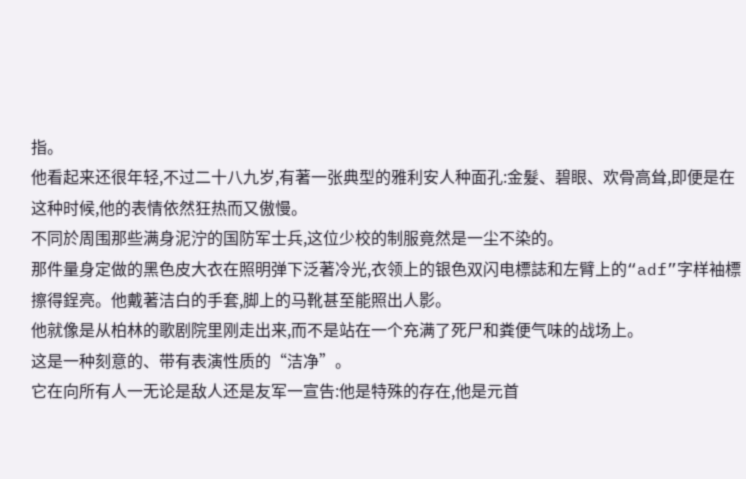指。
他看起来还很年轻,不过二十八九岁,有著一张典型的雅利安人种面孔:金髮、碧眼、欢骨高耸,即便是在这种时候,他的表情依然狂热而又傲慢。
不同於周围那些满身泥泞的国防军士兵,这位少校的制服竟然是一尘不染的。
那件量身定做的黑色皮大衣在照明弹下泛著冷光,衣领上的银色双闪电標誌和左臂上的“adf”字样袖標擦得鋥亮。他戴著洁白的手套,脚上的马靴甚至能照出人影。
他就像是从柏林的歌剧院里刚走出来,而不是站在一个充满了死尸和粪便气味的战场上。
这是一种刻意的、带有表演性质的“洁净”。
它在向所有人一无论是敌人还是友军一宣告:他是特殊的存在,他是元首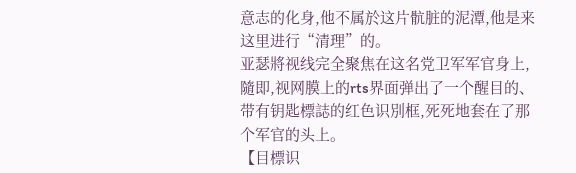意志的化身,他不属於这片骯脏的泥潭,他是来这里进行“清理”的。
亚瑟將视线完全聚焦在这名党卫军军官身上,隨即,视网膜上的rts界面弹出了一个醒目的、
带有钥匙標誌的红色识別框,死死地套在了那个军官的头上。
【目標识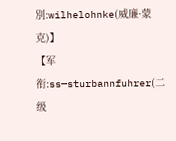別:wilhelohnke(威廉·蒙克)】
【军衔:ss—sturbannfuhrer(二级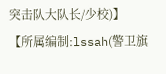突击队大队长/少校)】
【所属编制:lssah(警卫旗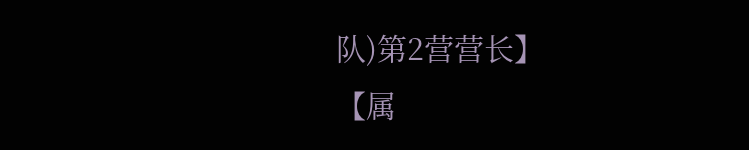队)第2营营长】
【属